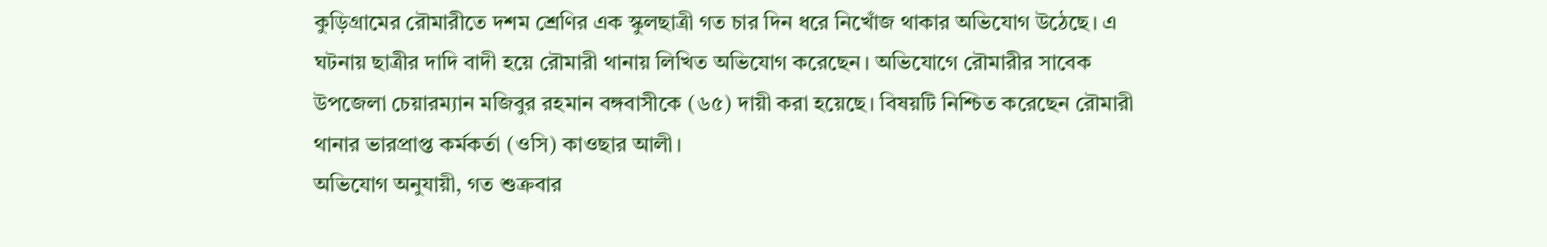কুড়িগ্রামের রৌমারীতে দশম শ্রেণির এক স্কুলছাত্রী গত চার দিন ধরে নিখোঁজ থাকার অভিযোগ উঠেছে। এ ঘটনায় ছাত্রীর দাদি বাদী হয়ে রৌমারী থানায় লিখিত অভিযোগ করেছেন। অভিযোগে রৌমারীর সাবেক উপজেলা চেয়ারম্যান মজিবুর রহমান বঙ্গবাসীকে (৬৫) দায়ী করা হয়েছে। বিষয়টি নিশ্চিত করেছেন রৌমারী থানার ভারপ্রাপ্ত কর্মকর্তা (ওসি) কাওছার আলী।
অভিযোগ অনুযায়ী, গত শুক্রবার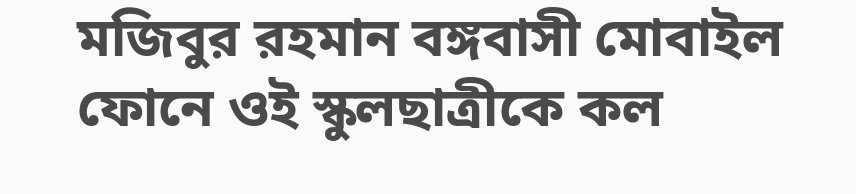মজিবুর রহমান বঙ্গবাসী মোবাইল ফোনে ওই স্কুলছাত্রীকে কল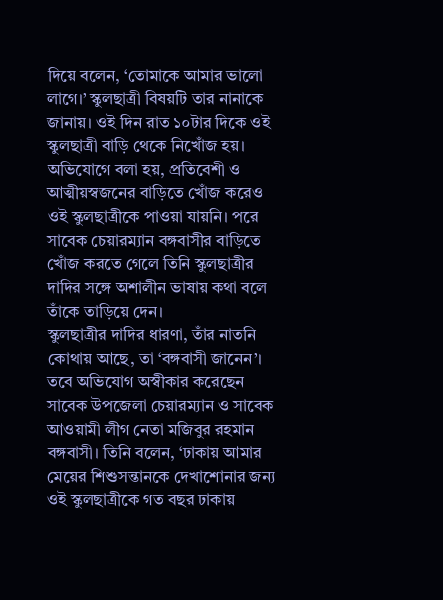দিয়ে বলেন, ‘তোমাকে আমার ভালো লাগে।’ স্কুলছাত্রী বিষয়টি তার নানাকে জানায়। ওই দিন রাত ১০টার দিকে ওই স্কুলছাত্রী বাড়ি থেকে নিখোঁজ হয়।
অভিযোগে বলা হয়, প্রতিবেশী ও আত্মীয়স্বজনের বাড়িতে খোঁজ করেও ওই স্কুলছাত্রীকে পাওয়া যায়নি। পরে সাবেক চেয়ারম্যান বঙ্গবাসীর বাড়িতে খোঁজ করতে গেলে তিনি স্কুলছাত্রীর দাদির সঙ্গে অশালীন ভাষায় কথা বলে তাঁকে তাড়িয়ে দেন।
স্কুলছাত্রীর দাদির ধারণা, তাঁর নাতনি কোথায় আছে, তা ‘বঙ্গবাসী জানেন’।
তবে অভিযোগ অস্বীকার করেছেন সাবেক উপজেলা চেয়ারম্যান ও সাবেক আওয়ামী লীগ নেতা মজিবুর রহমান বঙ্গবাসী। তিনি বলেন, ‘ঢাকায় আমার মেয়ের শিশুসন্তানকে দেখাশোনার জন্য ওই স্কুলছাত্রীকে গত বছর ঢাকায়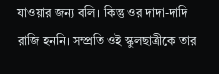যাওয়ার জন্য বলি। কিন্তু ওর দাদা-দাদি রাজি হননি। সম্প্রতি ওই স্কুলছাত্রীকে তার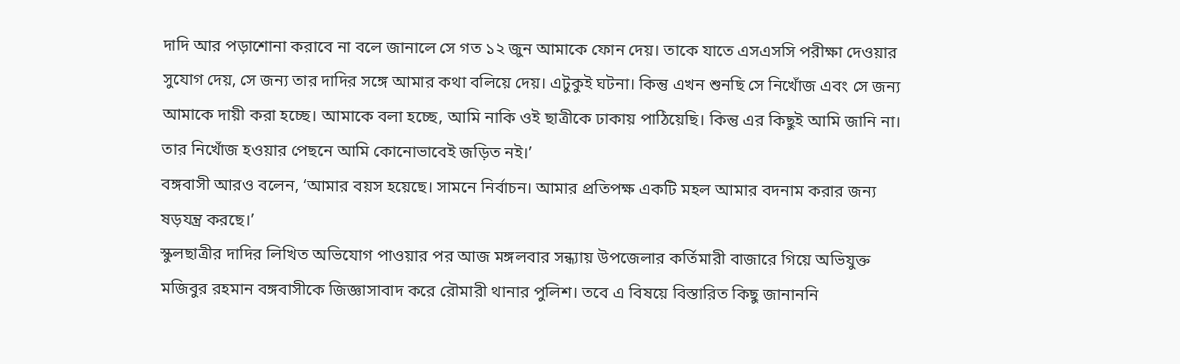দাদি আর পড়াশোনা করাবে না বলে জানালে সে গত ১২ জুন আমাকে ফোন দেয়। তাকে যাতে এসএসসি পরীক্ষা দেওয়ার সুযোগ দেয়, সে জন্য তার দাদির সঙ্গে আমার কথা বলিয়ে দেয়। এটুকুই ঘটনা। কিন্তু এখন শুনছি সে নিখোঁজ এবং সে জন্য আমাকে দায়ী করা হচ্ছে। আমাকে বলা হচ্ছে, আমি নাকি ওই ছাত্রীকে ঢাকায় পাঠিয়েছি। কিন্তু এর কিছুই আমি জানি না। তার নিখোঁজ হওয়ার পেছনে আমি কোনোভাবেই জড়িত নই।’
বঙ্গবাসী আরও বলেন, ‘আমার বয়স হয়েছে। সামনে নির্বাচন। আমার প্রতিপক্ষ একটি মহল আমার বদনাম করার জন্য ষড়যন্ত্র করছে।’
স্কুলছাত্রীর দাদির লিখিত অভিযোগ পাওয়ার পর আজ মঙ্গলবার সন্ধ্যায় উপজেলার কর্তিমারী বাজারে গিয়ে অভিযুক্ত মজিবুর রহমান বঙ্গবাসীকে জিজ্ঞাসাবাদ করে রৌমারী থানার পুলিশ। তবে এ বিষয়ে বিস্তারিত কিছু জানাননি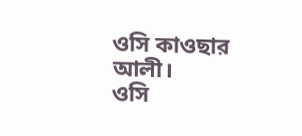ওসি কাওছার আলী।
ওসি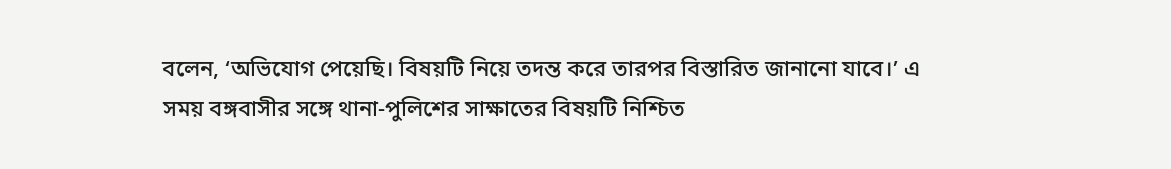বলেন, ‘অভিযোগ পেয়েছি। বিষয়টি নিয়ে তদন্ত করে তারপর বিস্তারিত জানানো যাবে।’ এ সময় বঙ্গবাসীর সঙ্গে থানা-পুলিশের সাক্ষাতের বিষয়টি নিশ্চিত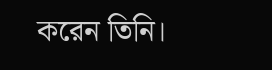করেন তিনি।